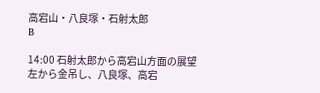高宕山・八良塚・石射太郎
B

14:00 石射太郎から高宕山方面の展望
左から金吊し、八良塚、高宕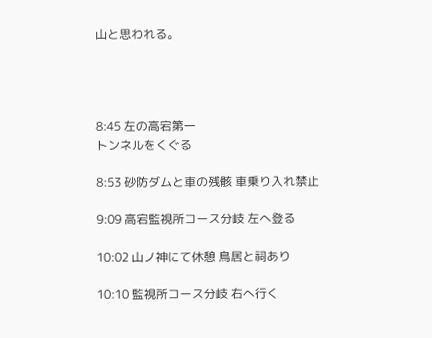山と思われる。




8:45 左の高宕第一
トンネルをくぐる

8:53 砂防ダムと車の残骸 車乗り入れ禁止

9:09 高宕監視所コース分岐 左へ登る

10:02 山ノ神にて休憩 鳥居と祠あり

10:10 監視所コース分岐 右へ行く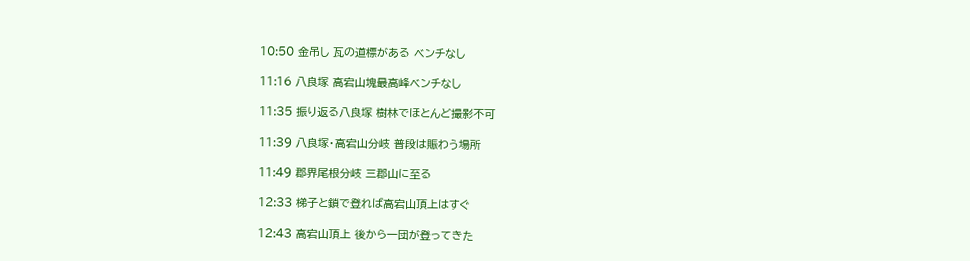10:50 金吊し 瓦の道標がある ベンチなし

11:16 八良塚 高宕山塊最高峰ベンチなし

11:35 振り返る八良塚 樹林でほとんど撮影不可

11:39 八良塚・高宕山分岐 普段は賑わう場所

11:49 郡界尾根分岐 三郡山に至る

12:33 梯子と鎖で登れば高宕山頂上はすぐ

12:43 高宕山頂上 後から一団が登ってきた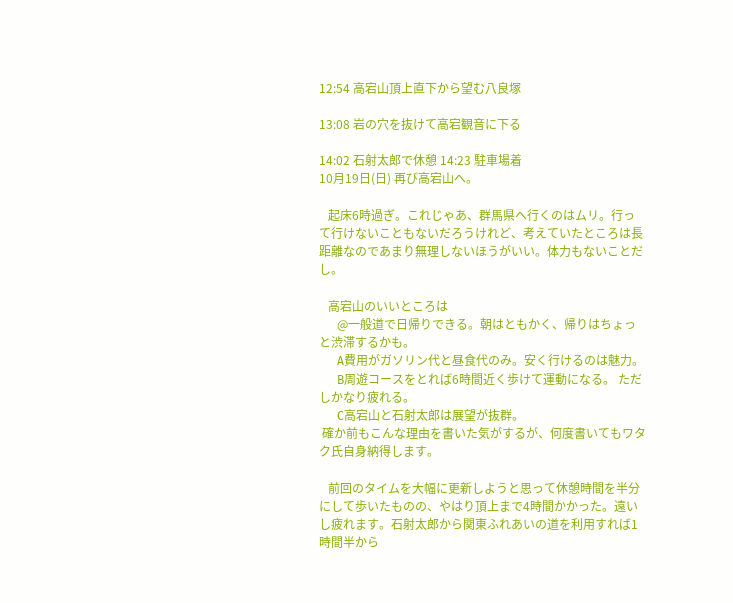12:54 高宕山頂上直下から望む八良塚

13:08 岩の穴を抜けて高宕観音に下る

14:02 石射太郎で休憩 14:23 駐車場着
10月19日(日) 再び高宕山へ。

   起床6時過ぎ。これじゃあ、群馬県へ行くのはムリ。行って行けないこともないだろうけれど、考えていたところは長距離なのであまり無理しないほうがいい。体力もないことだし。

   高宕山のいいところは
      @一般道で日帰りできる。朝はともかく、帰りはちょっと渋滞するかも。
      A費用がガソリン代と昼食代のみ。安く行けるのは魅力。
      B周遊コースをとれば6時間近く歩けて運動になる。 ただしかなり疲れる。
      C高宕山と石射太郎は展望が抜群。
 確か前もこんな理由を書いた気がするが、何度書いてもワタク氏自身納得します。

   前回のタイムを大幅に更新しようと思って休憩時間を半分にして歩いたものの、やはり頂上まで4時間かかった。遠いし疲れます。石射太郎から関東ふれあいの道を利用すれば1時間半から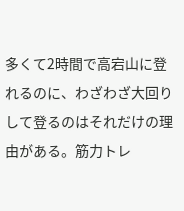多くて2時間で高宕山に登れるのに、わざわざ大回りして登るのはそれだけの理由がある。筋力トレ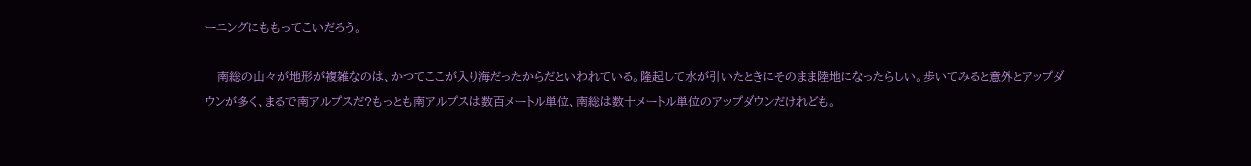ーニングにももってこいだろう。

   南総の山々が地形が複雑なのは、かつてここが入り海だったからだといわれている。隆起して水が引いたときにそのまま陸地になったらしい。歩いてみると意外とアップダウンが多く、まるで南アルプスだ?もっとも南アルプスは数百メートル単位、南総は数十メートル単位のアップダウンだけれども。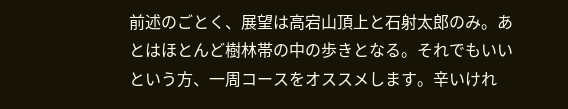前述のごとく、展望は高宕山頂上と石射太郎のみ。あとはほとんど樹林帯の中の歩きとなる。それでもいいという方、一周コースをオススメします。辛いけれ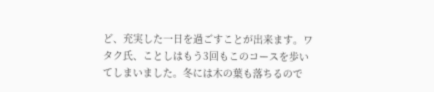ど、充実した一日を過ごすことが出来ます。ワタク氏、ことしはもう3回もこのコースを歩いてしまいました。冬には木の葉も落ちるので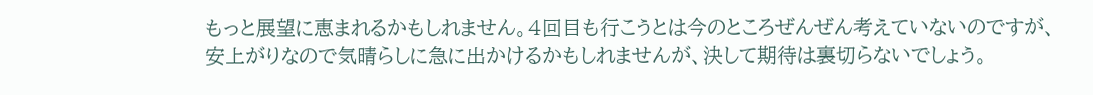もっと展望に恵まれるかもしれません。4回目も行こうとは今のところぜんぜん考えていないのですが、安上がりなので気晴らしに急に出かけるかもしれませんが、決して期待は裏切らないでしょう。